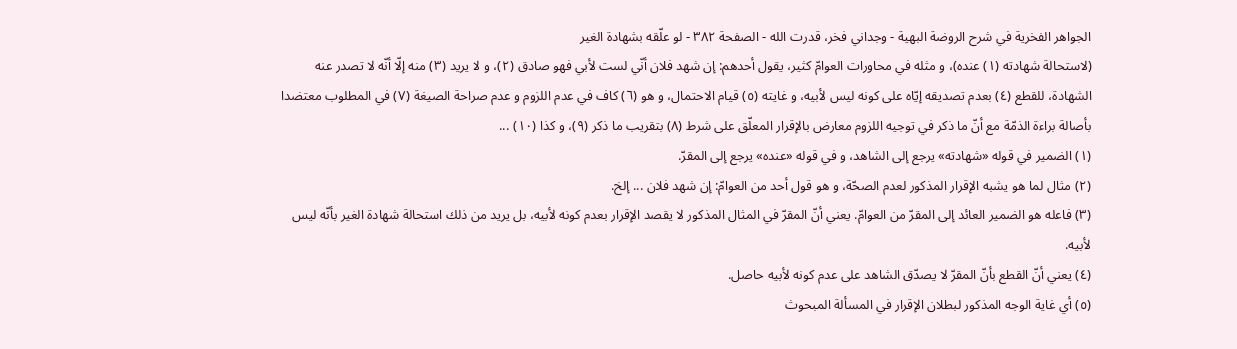الجواهر الفخرية في شرح الروضة البهية - وجداني فخر، قدرت الله - الصفحة ٣٨٢ - لو علّقه بشهادة الغير
(لاستحالة شهادته (١) عنده)، و مثله في محاورات العوامّ كثير، يقول أحدهم: إن شهد فلان أنّي لست لأبي فهو صادق (٢)، و لا يريد (٣) منه إلّا أنّه لا تصدر عنه الشهادة، للقطع (٤) بعدم تصديقه إيّاه على كونه ليس لأبيه، و غايته (٥) قيام الاحتمال، و هو (٦) كاف في عدم اللزوم و عدم صراحة الصيغة (٧) في المطلوب معتضدا بأصالة براءة الذمّة مع أنّ ما ذكر في توجيه اللزوم معارض بالإقرار المعلّق على شرط (٨) بتقريب ما ذكر (٩)، و كذا (١٠) ...
(١) الضمير في قوله «شهادته» يرجع إلى الشاهد، و في قوله «عنده» يرجع إلى المقرّ.
(٢) مثال لما هو يشبه الإقرار المذكور لعدم الصحّة، و هو قول أحد من العوامّ: إن شهد فلان ... إلخ.
(٣) فاعله هو الضمير العائد إلى المقرّ من العوامّ. يعني أنّ المقرّ في المثال المذكور لا يقصد الإقرار بعدم كونه لأبيه، بل يريد من ذلك استحالة شهادة الغير بأنّه ليس لأبيه.
(٤) يعني أنّ القطع بأنّ المقرّ لا يصدّق الشاهد على عدم كونه لأبيه حاصل.
(٥) أي غاية الوجه المذكور لبطلان الإقرار في المسألة المبحوث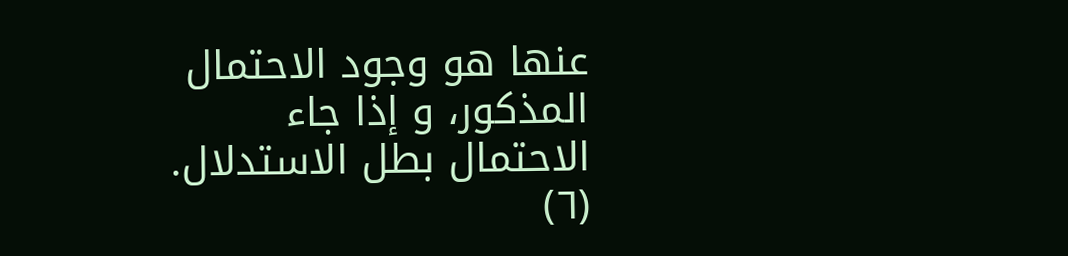عنها هو وجود الاحتمال المذكور، و إذا جاء الاحتمال بطل الاستدلال.
(٦)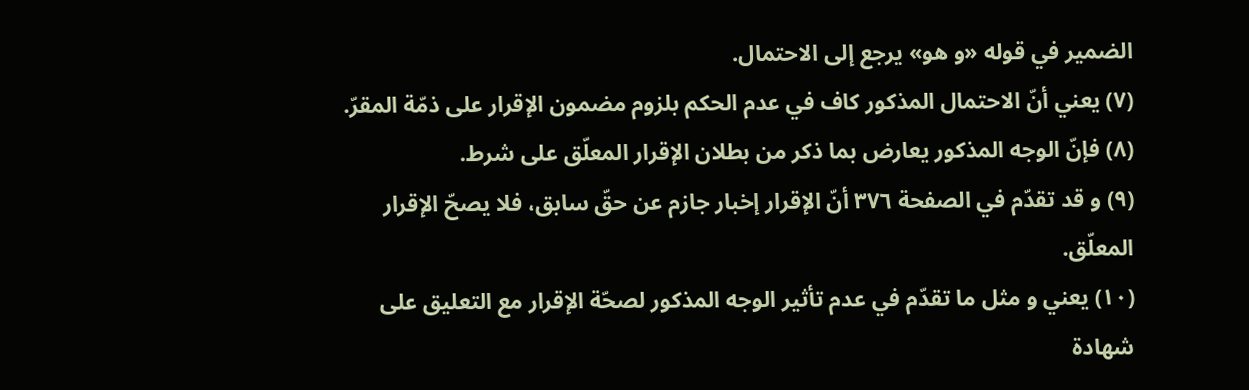الضمير في قوله «و هو» يرجع إلى الاحتمال.
(٧) يعني أنّ الاحتمال المذكور كاف في عدم الحكم بلزوم مضمون الإقرار على ذمّة المقرّ.
(٨) فإنّ الوجه المذكور يعارض بما ذكر من بطلان الإقرار المعلّق على شرط.
(٩) و قد تقدّم في الصفحة ٣٧٦ أنّ الإقرار إخبار جازم عن حقّ سابق، فلا يصحّ الإقرار المعلّق.
(١٠) يعني و مثل ما تقدّم في عدم تأثير الوجه المذكور لصحّة الإقرار مع التعليق على شهادة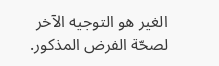الغير هو التوجيه الآخر لصحّة الفرض المذكور.